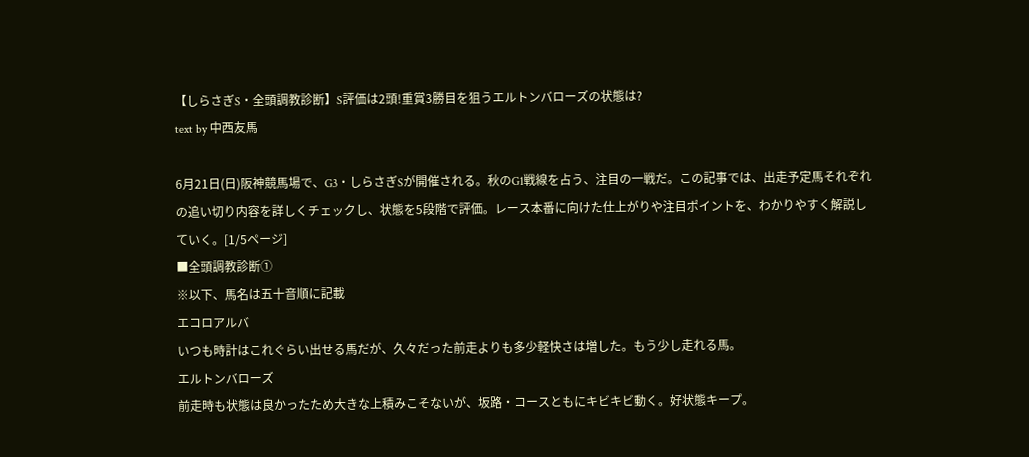【しらさぎS・全頭調教診断】S評価は2頭!重賞3勝目を狙うエルトンバローズの状態は?
text by 中西友馬

6月21日(日)阪神競馬場で、G3・しらさぎSが開催される。秋のG1戦線を占う、注目の一戦だ。この記事では、出走予定馬それぞれの追い切り内容を詳しくチェックし、状態を5段階で評価。レース本番に向けた仕上がりや注目ポイントを、わかりやすく解説していく。[1/5ページ]
■全頭調教診断①
※以下、馬名は五十音順に記載
エコロアルバ
いつも時計はこれぐらい出せる馬だが、久々だった前走よりも多少軽快さは増した。もう少し走れる馬。
エルトンバローズ
前走時も状態は良かったため大きな上積みこそないが、坂路・コースともにキビキビ動く。好状態キープ。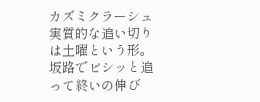カズミクラーシュ
実質的な追い切りは土曜という形。坂路でビシッと追って終いの伸び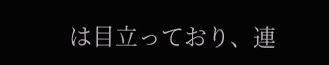は目立っており、連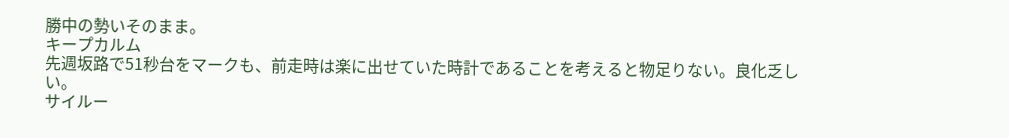勝中の勢いそのまま。
キープカルム
先週坂路で51秒台をマークも、前走時は楽に出せていた時計であることを考えると物足りない。良化乏しい。
サイルー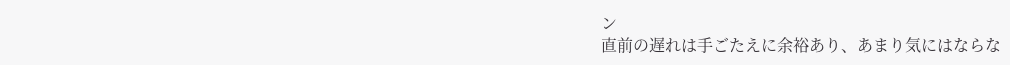ン
直前の遅れは手ごたえに余裕あり、あまり気にはならな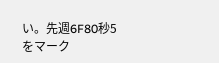い。先週6F80秒5をマーク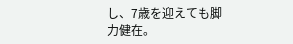し、7歳を迎えても脚力健在。